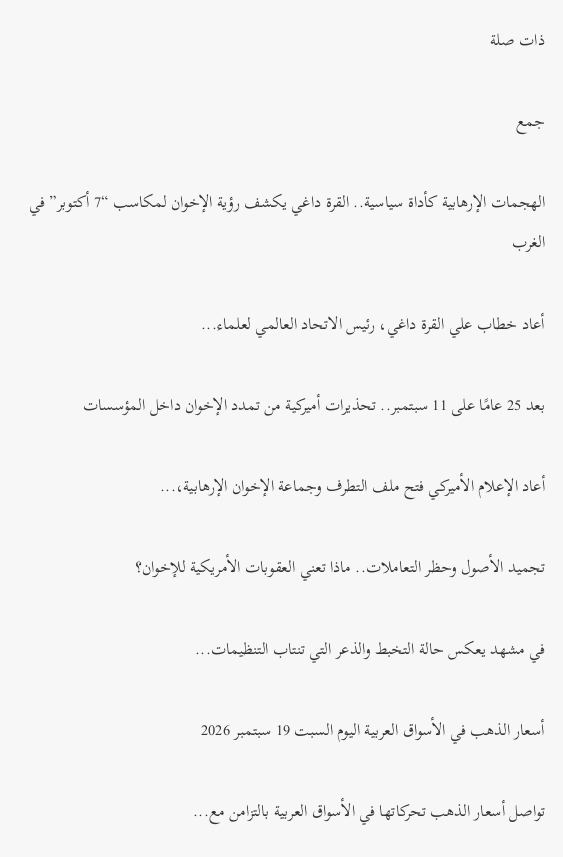ذات صلة

جمع

الهجمات الإرهابية كأداة سياسية.. القرة داغي يكشف رؤية الإخوان لمكاسب “7 أكتوبر” في الغرب

أعاد خطاب علي القرة داغي، رئيس الاتحاد العالمي لعلماء...

بعد 25 عامًا على 11 سبتمبر.. تحذيرات أميركية من تمدد الإخوان داخل المؤسسات

أعاد الإعلام الأميركي فتح ملف التطرف وجماعة الإخوان الإرهابية،...

تجميد الأصول وحظر التعاملات.. ماذا تعني العقوبات الأمريكية للإخوان؟

في مشهد يعكس حالة التخبط والذعر التي تنتاب التنظيمات...

أسعار الذهب في الأسواق العربية اليوم السبت 19 سبتمبر 2026

تواصل أسعار الذهب تحركاتها في الأسواق العربية بالتزامن مع...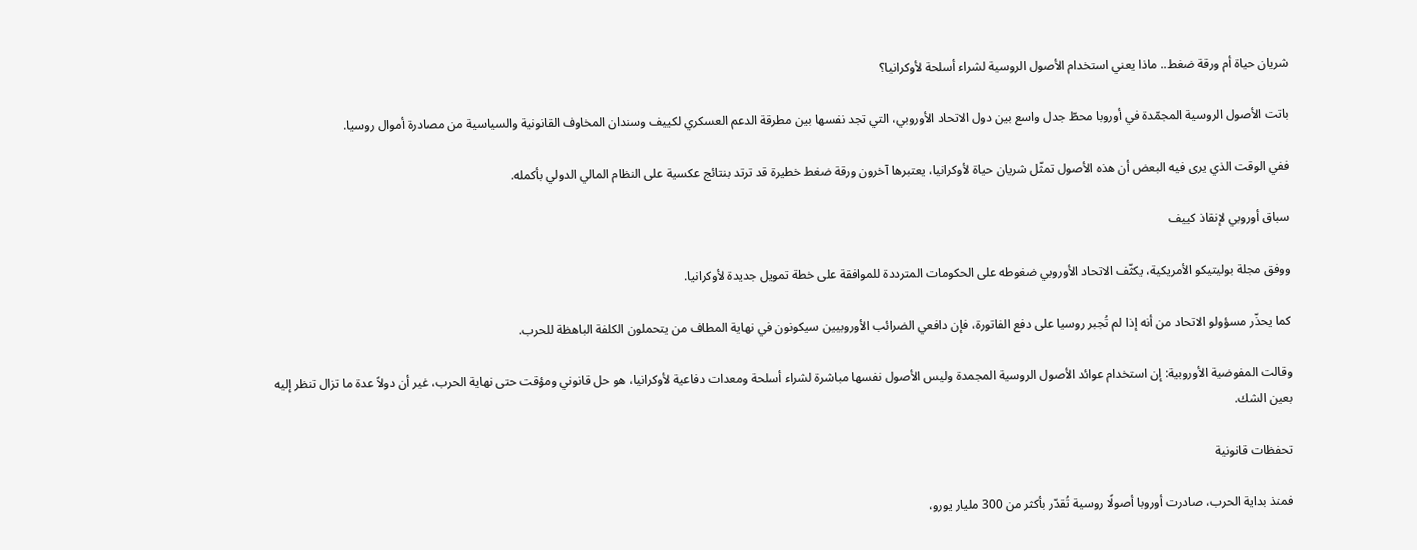شريان حياة أم ورقة ضغط.. ماذا يعني استخدام الأصول الروسية لشراء أسلحة لأوكرانيا؟

باتت الأصول الروسية المجمّدة في أوروبا محطّ جدل واسع بين دول الاتحاد الأوروبي، التي تجد نفسها بين مطرقة الدعم العسكري لكييف وسندان المخاوف القانونية والسياسية من مصادرة أموال روسيا.

ففي الوقت الذي يرى فيه البعض أن هذه الأصول تمثّل شريان حياة لأوكرانيا، يعتبرها آخرون ورقة ضغط خطيرة قد ترتد بنتائج عكسية على النظام المالي الدولي بأكمله.

سباق أوروبي لإنقاذ كييف

ووفق مجلة بوليتيكو الأمريكية، يكثّف الاتحاد الأوروبي ضغوطه على الحكومات المترددة للموافقة على خطة تمويل جديدة لأوكرانيا.

كما يحذّر مسؤولو الاتحاد من أنه إذا لم تُجبر روسيا على دفع الفاتورة، فإن دافعي الضرائب الأوروبيين سيكونون في نهاية المطاف من يتحملون الكلفة الباهظة للحرب.

وقالت المفوضية الأوروبية: إن استخدام عوائد الأصول الروسية المجمدة وليس الأصول نفسها مباشرة لشراء أسلحة ومعدات دفاعية لأوكرانيا، هو حل قانوني ومؤقت حتى نهاية الحرب، غير أن دولاً عدة ما تزال تنظر إليه بعين الشك.

تحفظات قانونية

فمنذ بداية الحرب، صادرت أوروبا أصولًا روسية تُقدّر بأكثر من 300 مليار يورو،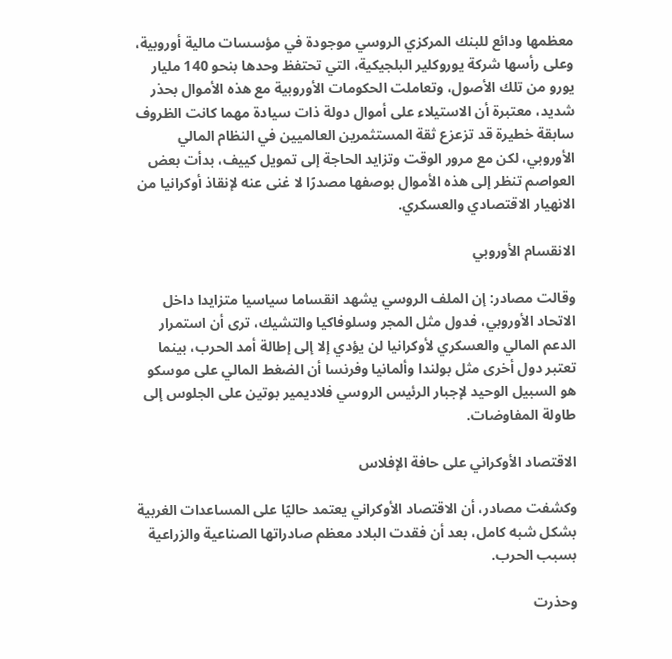معظمها ودائع للبنك المركزي الروسي موجودة في مؤسسات مالية أوروبية، وعلى رأسها شركة يوروكلير البلجيكية، التي تحتفظ وحدها بنحو 140 مليار يورو من تلك الأصول، وتعاملت الحكومات الأوروبية مع هذه الأموال بحذر شديد، معتبرة أن الاستيلاء على أموال دولة ذات سيادة مهما كانت الظروف سابقة خطيرة قد تزعزع ثقة المستثمرين العالميين في النظام المالي الأوروبي، لكن مع مرور الوقت وتزايد الحاجة إلى تمويل كييف، بدأت بعض العواصم تنظر إلى هذه الأموال بوصفها مصدرًا لا غنى عنه لإنقاذ أوكرانيا من الانهيار الاقتصادي والعسكري.

الانقسام الأوروبي

وقالت مصادر: إن الملف الروسي يشهد انقساما سياسيا متزايدا داخل الاتحاد الأوروبي، فدول مثل المجر وسلوفاكيا والتشيك، ترى أن استمرار الدعم المالي والعسكري لأوكرانيا لن يؤدي إلا إلى إطالة أمد الحرب، بينما تعتبر دول أخرى مثل بولندا وألمانيا وفرنسا أن الضغط المالي على موسكو هو السبيل الوحيد لإجبار الرئيس الروسي فلاديمير بوتين على الجلوس إلى طاولة المفاوضات.

الاقتصاد الأوكراني على حافة الإفلاس

وكشفت مصادر، أن الاقتصاد الأوكراني يعتمد حاليًا على المساعدات الغربية بشكل شبه كامل، بعد أن فقدت البلاد معظم صادراتها الصناعية والزراعية بسبب الحرب.

وحذرت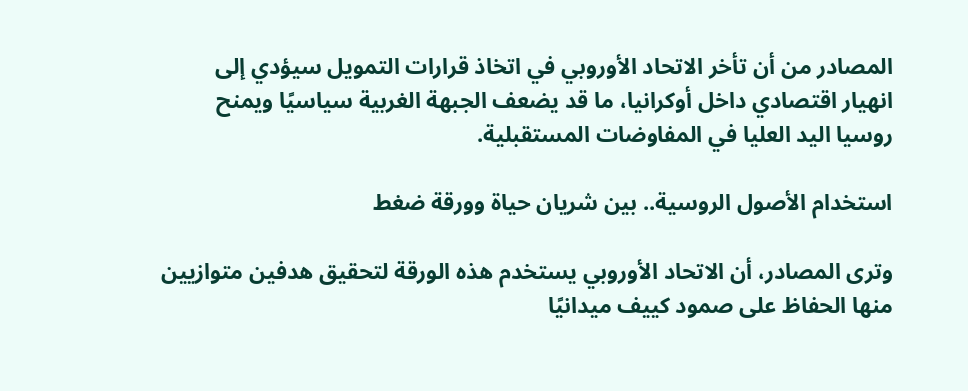المصادر من أن تأخر الاتحاد الأوروبي في اتخاذ قرارات التمويل سيؤدي إلى انهيار اقتصادي داخل أوكرانيا، ما قد يضعف الجبهة الغربية سياسيًا ويمنح روسيا اليد العليا في المفاوضات المستقبلية.

استخدام الأصول الروسية.. بين شريان حياة وورقة ضغط

وترى المصادر، أن الاتحاد الأوروبي يستخدم هذه الورقة لتحقيق هدفين متوازيين منها الحفاظ على صمود كييف ميدانيًا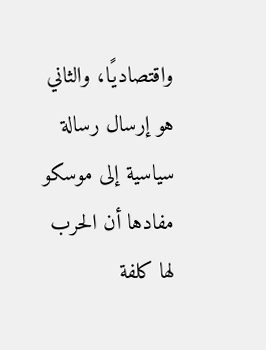واقتصاديًا، والثاني هو إرسال رسالة سياسية إلى موسكو مفادها أن الحرب لها كلفة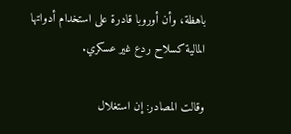باهظة، وأن أوروبا قادرة على استخدام أدواتها المالية كسلاح ردع غير عسكري.

وقالت المصادر: إن استغلال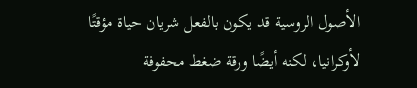الأصول الروسية قد يكون بالفعل شريان حياة مؤقتًا لأوكرانيا، لكنه أيضًا ورقة ضغط محفوفة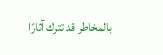بالمخاطر قد تترك آثارًا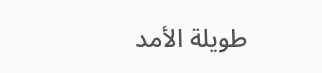طويلة الأمد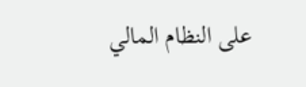على النظام المالي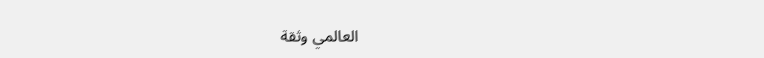العالمي وثقة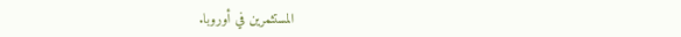المستثمرين في أوروبا.